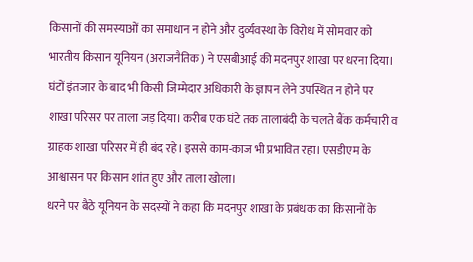किसानों की समस्याओं का समाधान न होने और दुर्व्यवस्था के विरोध में सोमवार को भारतीय किसान यूनियन (अराजनैतिक) ने एसबीआई की मदनपुर शाखा पर धरना दिया। घंटों इंतजार के बाद भी किसी जिम्मेदार अधिकारी के ज्ञापन लेने उपस्थित न होने पर शाखा परिसर पर ताला जड़ दिया। करीब एक घंटे तक तालाबंदी के चलते बैंक कर्मचारी व ग्राहक शाखा परिसर में ही बंद रहे। इससे काम-काज भी प्रभावित रहा। एसडीएम के आश्वासन पर किसान शांत हुए और ताला खोला।
धरने पर बैठे यूनियन के सदस्यों ने कहा कि मदनपुर शाखा के प्रबंधक का किसानों के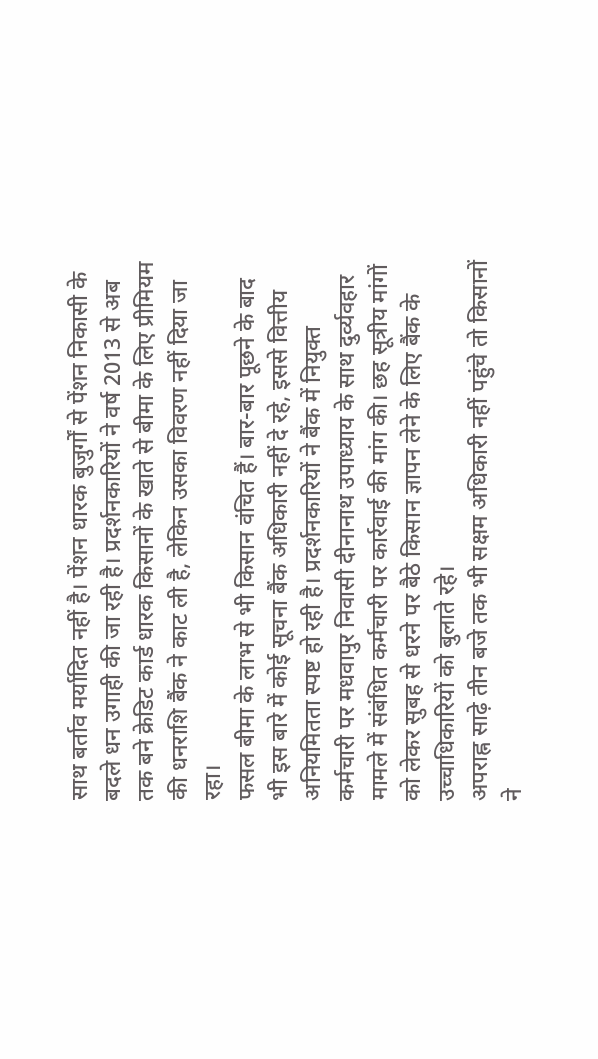साथ बर्ताव मर्यादित नहीं है। पेंशन धारक बुजुर्गों से पेंशन निकासी के बदले धन उगाही की जा रही है। प्रदर्शनकारियों ने वर्ष 2013 से अब तक बने क्रेडिट कार्ड धारक किसानों के खाते से बीमा के लिए प्रीमियम की धनराशि बैंक ने काट ली है, लेकिन उसका विवरण नहीं दिया जा रहा।
फसल बीमा के लाभ से भी किसान वंचित हैं। बार-बार पूछने के बाद भी इस बारे में कोई सूचना बैंक अधिकारी नहीं दे रहे, इससे वित्तीय अनियमितता स्पष्ट हो रही है। प्रदर्शनकारियों ने बैंक में नियुक्त कर्मचारी पर मधवापुर निवासी दीनानाथ उपाध्याय के साथ दुर्व्यवहार मामले में संबंधित कर्मचारी पर कार्रवाई की मांग की। छह सूत्रीय मांगों को लेकर सुबह से धरने पर बैठे किसान ज्ञापन लेने के लिए बैंक के उच्चाधिकारियों को बुलाते रहे।
अपराह्न साढ़े तीन बजे तक भी सक्षम अधिकारी नहीं पहुंचे तो किसानों ने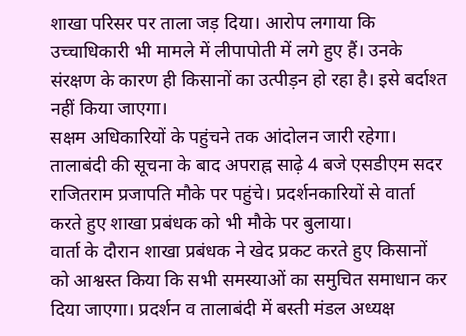शाखा परिसर पर ताला जड़ दिया। आरोप लगाया कि उच्चाधिकारी भी मामले में लीपापोती में लगे हुए हैं। उनके संरक्षण के कारण ही किसानों का उत्पीड़न हो रहा है। इसे बर्दाश्त नहीं किया जाएगा।
सक्षम अधिकारियों के पहुंचने तक आंदोलन जारी रहेगा। तालाबंदी की सूचना के बाद अपराह्न साढ़े 4 बजे एसडीएम सदर राजितराम प्रजापति मौके पर पहुंचे। प्रदर्शनकारियों से वार्ता करते हुए शाखा प्रबंधक को भी मौके पर बुलाया।
वार्ता के दौरान शाखा प्रबंधक ने खेद प्रकट करते हुए किसानों को आश्वस्त किया कि सभी समस्याओं का समुचित समाधान कर दिया जाएगा। प्रदर्शन व तालाबंदी में बस्ती मंडल अध्यक्ष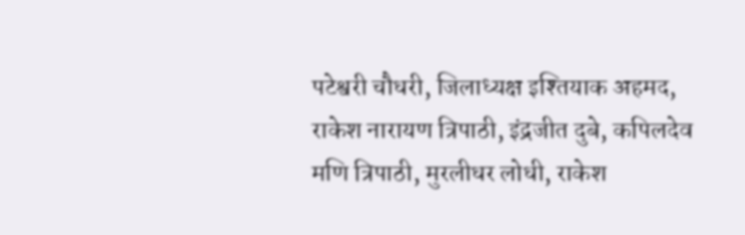पटेश्वरी चौधरी, जिलाध्यक्ष इश्तियाक अहमद, राकेश नारायण त्रिपाठी, इंद्रजीत दुबे, कपिलदेव मणि त्रिपाठी, मुरलीधर लोधी, राकेश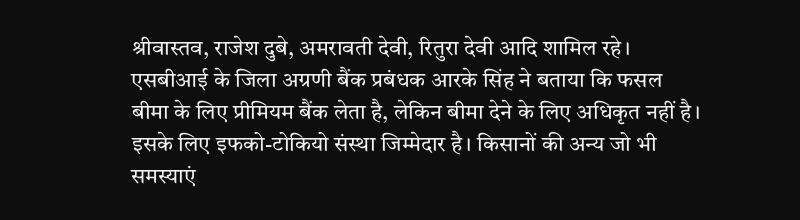श्रीवास्तव, राजेश दुबे, अमरावती देवी, रितुरा देवी आदि शामिल रहे।
एसबीआई के जिला अग्रणी बैंक प्रबंधक आरके सिंह ने बताया कि फसल बीमा के लिए प्रीमियम बैंक लेता है, लेकिन बीमा देने के लिए अधिकृत नहीं है। इसके लिए इफको-टोकियो संस्था जिम्मेदार है। किसानों की अन्य जो भी समस्याएं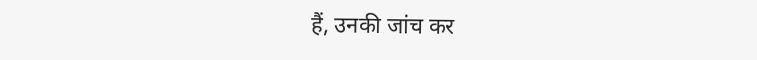हैं, उनकी जांच कर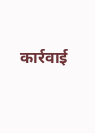कार्रवाई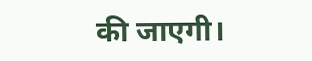की जाएगी।